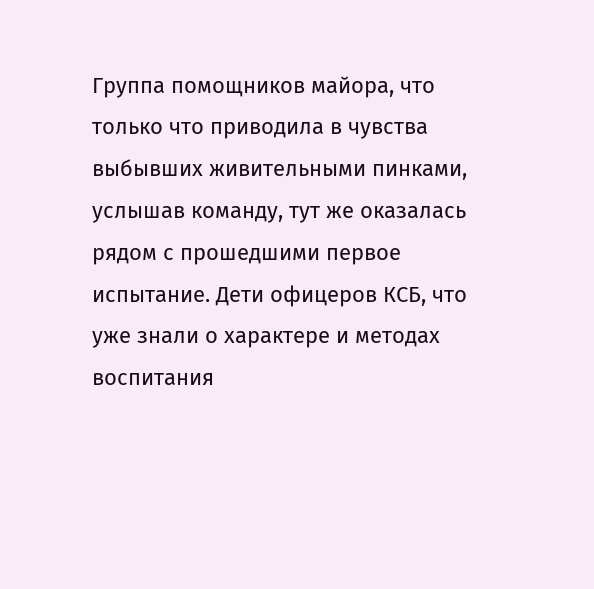Группа помощников майора, что только что приводила в чувства выбывших живительными пинками, услышав команду, тут же оказалась рядом с прошедшими первое испытание. Дети офицеров КСБ, что уже знали о характере и методах воспитания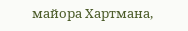майора Хартмана,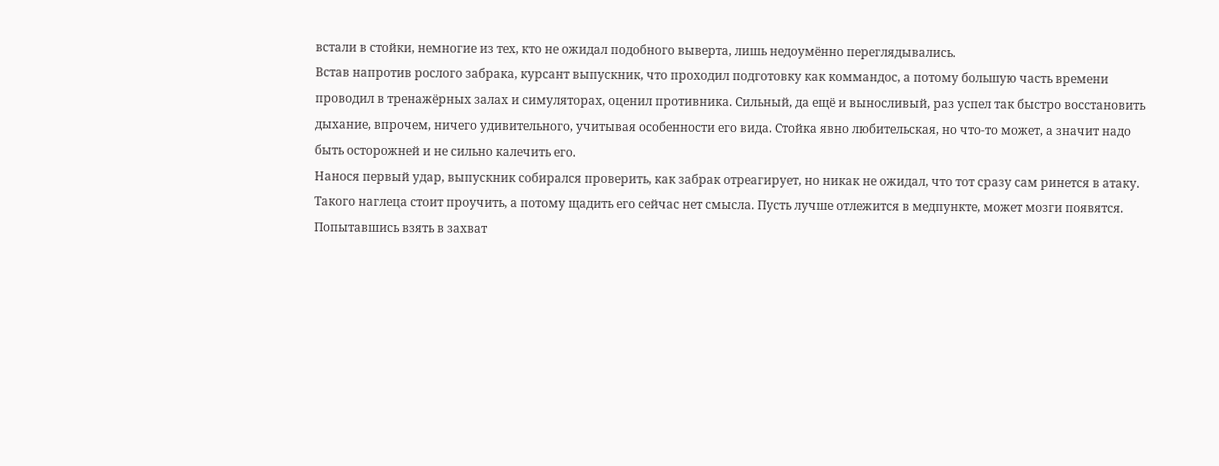встали в стойки, немногие из тех, кто не ожидал подобного выверта, лишь недоумённо переглядывались.
Встав напротив рослого забрака, курсант выпускник, что проходил подготовку как коммандос, а потому большую часть времени проводил в тренажёрных залах и симуляторах, оценил противника. Сильный, да ещё и выносливый, раз успел так быстро восстановить дыхание, впрочем, ничего удивительного, учитывая особенности его вида. Стойка явно любительская, но что-то может, а значит надо быть осторожней и не сильно калечить его.
Нанося первый удар, выпускник собирался проверить, как забрак отреагирует, но никак не ожидал, что тот сразу сам ринется в атаку. Такого наглеца стоит проучить, а потому щадить его сейчас нет смысла. Пусть лучше отлежится в медпункте, может мозги появятся.
Попытавшись взять в захват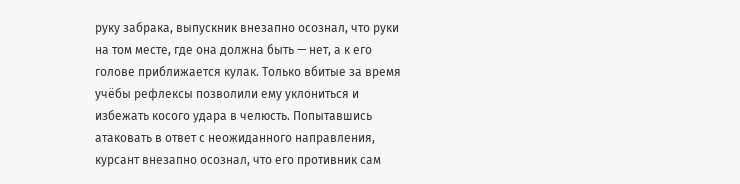руку забрака, выпускник внезапно осознал, что руки на том месте, где она должна быть — нет, а к его голове приближается кулак. Только вбитые за время учёбы рефлексы позволили ему уклониться и избежать косого удара в челюсть. Попытавшись атаковать в ответ с неожиданного направления, курсант внезапно осознал, что его противник сам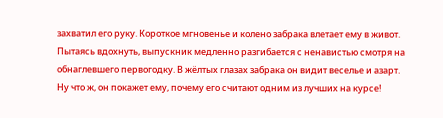захватил его руку. Короткое мгновенье и колено забрака влетает ему в живот.
Пытаясь вдохнуть, выпускник медленно разгибается с ненавистью смотря на обнаглевшего первогодку. В жёлтых глазах забрака он видит веселье и азарт. Ну что ж, он покажет ему, почему его считают одним из лучших на курсе!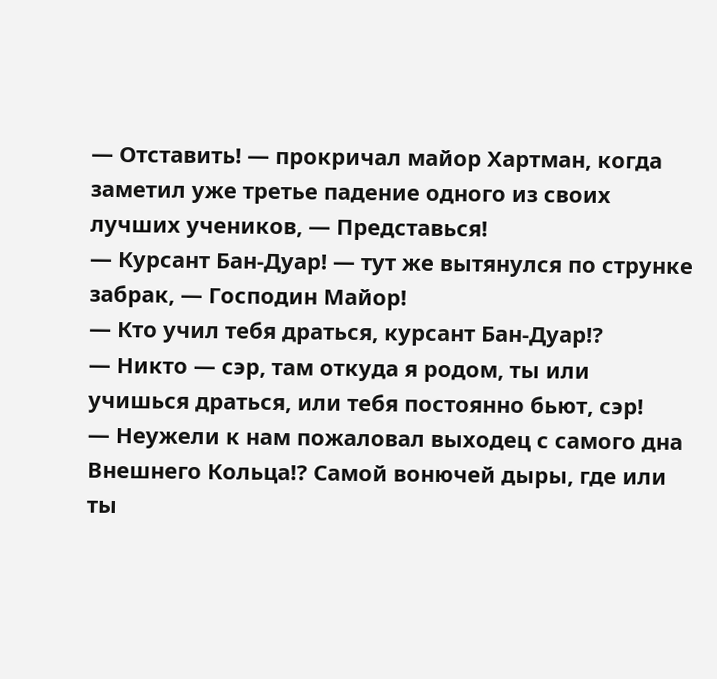— Отставить! — прокричал майор Хартман, когда заметил уже третье падение одного из своих лучших учеников, — Представься!
— Курсант Бан-Дуар! — тут же вытянулся по струнке забрак, — Господин Майор!
— Кто учил тебя драться, курсант Бан-Дуар⁉
— Никто — сэр, там откуда я родом, ты или учишься драться, или тебя постоянно бьют, сэр!
— Неужели к нам пожаловал выходец с самого дна Внешнего Кольца⁉ Самой вонючей дыры, где или ты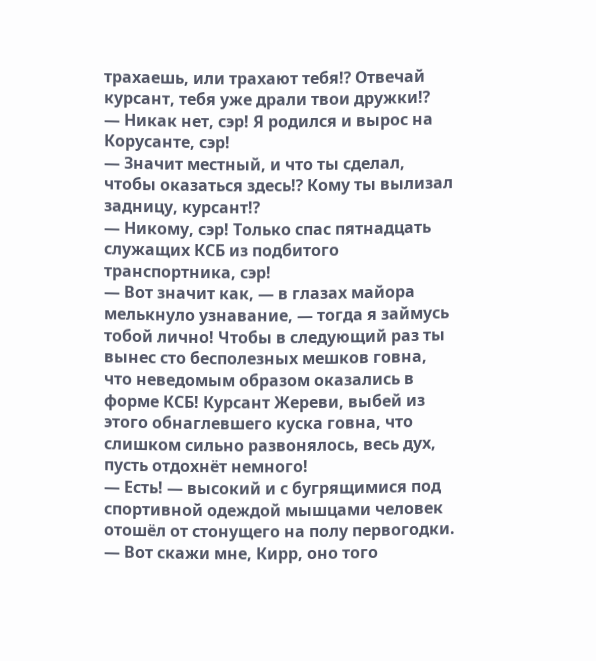трахаешь, или трахают тебя⁉ Отвечай курсант, тебя уже драли твои дружки⁉
— Никак нет, сэр! Я родился и вырос на Корусанте, сэр!
— Значит местный, и что ты сделал, чтобы оказаться здесь⁉ Кому ты вылизал задницу, курсант⁉
— Никому, сэр! Только спас пятнадцать служащих КСБ из подбитого транспортника, сэр!
— Вот значит как, — в глазах майора мелькнуло узнавание, — тогда я займусь тобой лично! Чтобы в следующий раз ты вынес сто бесполезных мешков говна, что неведомым образом оказались в форме КСБ! Курсант Жереви, выбей из этого обнаглевшего куска говна, что слишком сильно развонялось, весь дух, пусть отдохнёт немного!
— Есть! — высокий и с бугрящимися под спортивной одеждой мышцами человек отошёл от стонущего на полу первогодки.
— Вот скажи мне, Кирр, оно того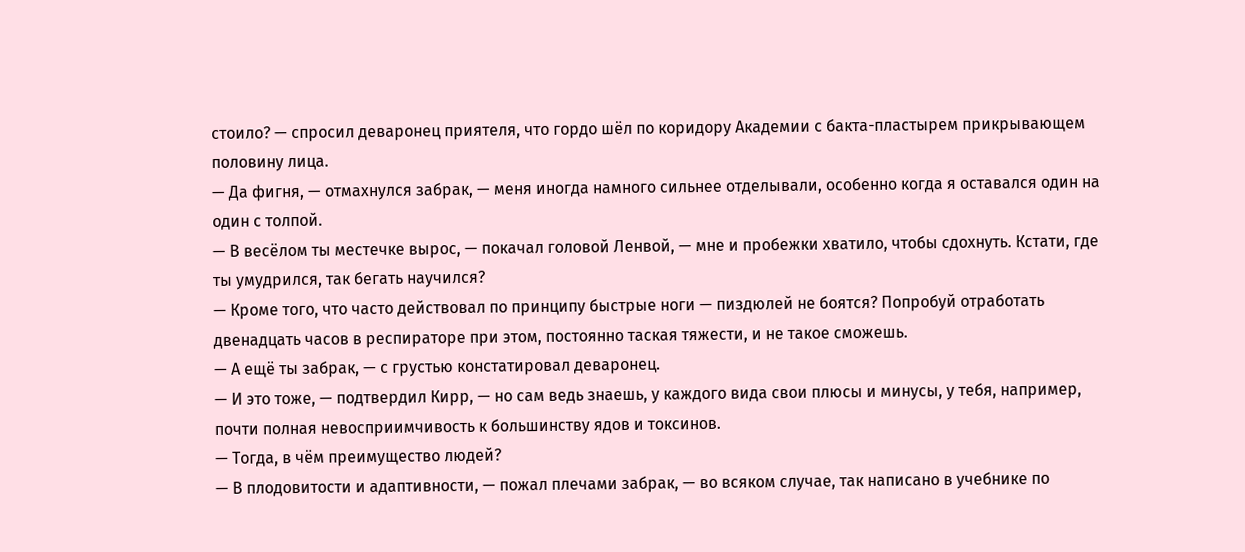стоило? — спросил деваронец приятеля, что гордо шёл по коридору Академии с бакта-пластырем прикрывающем половину лица.
— Да фигня, — отмахнулся забрак, — меня иногда намного сильнее отделывали, особенно когда я оставался один на один с толпой.
— В весёлом ты местечке вырос, — покачал головой Ленвой, — мне и пробежки хватило, чтобы сдохнуть. Кстати, где ты умудрился, так бегать научился?
— Кроме того, что часто действовал по принципу быстрые ноги — пиздюлей не боятся? Попробуй отработать двенадцать часов в респираторе при этом, постоянно таская тяжести, и не такое сможешь.
— А ещё ты забрак, — с грустью констатировал деваронец.
— И это тоже, — подтвердил Кирр, — но сам ведь знаешь, у каждого вида свои плюсы и минусы, у тебя, например, почти полная невосприимчивость к большинству ядов и токсинов.
— Тогда, в чём преимущество людей?
— В плодовитости и адаптивности, — пожал плечами забрак, — во всяком случае, так написано в учебнике по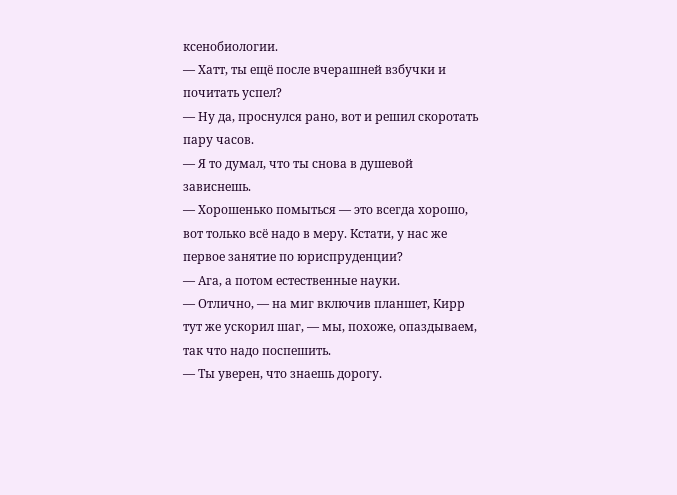ксенобиологии.
— Хатт, ты ещё после вчерашней взбучки и почитать успел?
— Ну да, проснулся рано, вот и решил скоротать пару часов.
— Я то думал, что ты снова в душевой зависнешь.
— Хорошенько помыться — это всегда хорошо, вот только всё надо в меру. Кстати, у нас же первое занятие по юриспруденции?
— Ага, а потом естественные науки.
— Отлично, — на миг включив планшет, Кирр тут же ускорил шаг, — мы, похоже, опаздываем, так что надо поспешить.
— Ты уверен, что знаешь дорогу.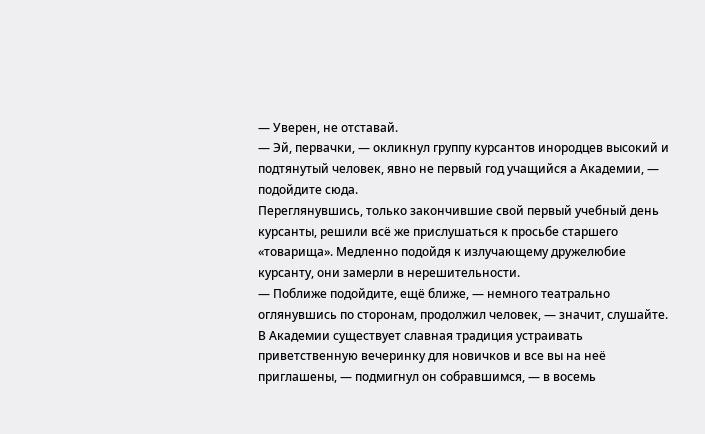— Уверен, не отставай.
— Эй, первачки, — окликнул группу курсантов инородцев высокий и подтянутый человек, явно не первый год учащийся а Академии, — подойдите сюда.
Переглянувшись, только закончившие свой первый учебный день курсанты, решили всё же прислушаться к просьбе старшего «товарища». Медленно подойдя к излучающему дружелюбие курсанту, они замерли в нерешительности.
— Поближе подойдите, ещё ближе, — немного театрально оглянувшись по сторонам, продолжил человек, — значит, слушайте. В Академии существует славная традиция устраивать приветственную вечеринку для новичков и все вы на неё приглашены, — подмигнул он собравшимся, — в восемь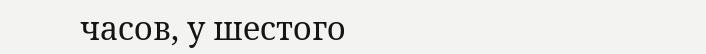часов, у шестого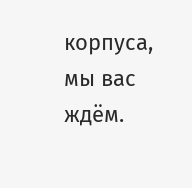корпуса, мы вас ждём.